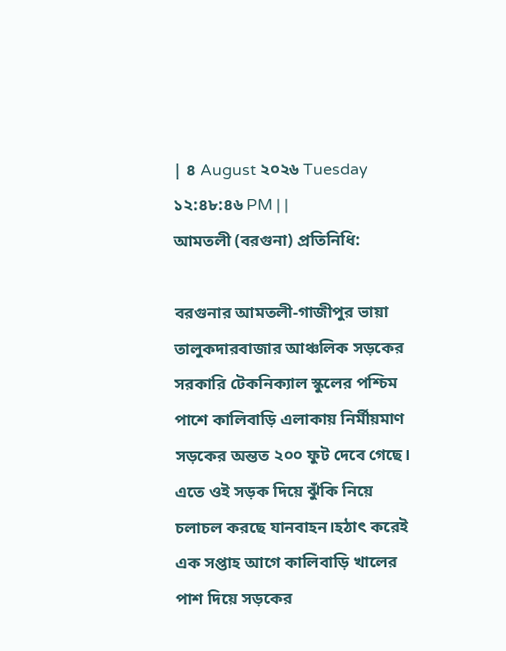| ৪ August ২০২৬ Tuesday ১২:৪৮:৪৬ PM | |
আমতলী (বরগুনা) প্রতিনিধি:

বরগুনার আমতলী-গাজীপুর ভায়া তালুকদারবাজার আঞ্চলিক সড়কের সরকারি টেকনিক্যাল স্কুলের পশ্চিম পাশে কালিবাড়ি এলাকায় নির্মীয়মাণ সড়কের অন্তত ২০০ ফুট দেবে গেছে। এতে ওই সড়ক দিয়ে ঝুঁকি নিয়ে চলাচল করছে যানবাহন।হঠাৎ করেই এক সপ্তাহ আগে কালিবাড়ি খালের পাশ দিয়ে সড়কের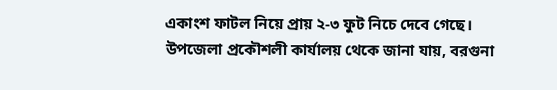একাংশ ফাটল নিয়ে প্রায় ২-৩ ফুট নিচে দেবে গেছে।
উপজেলা প্রকৌশলী কার্যালয় থেকে জানা যায়, বরগুনা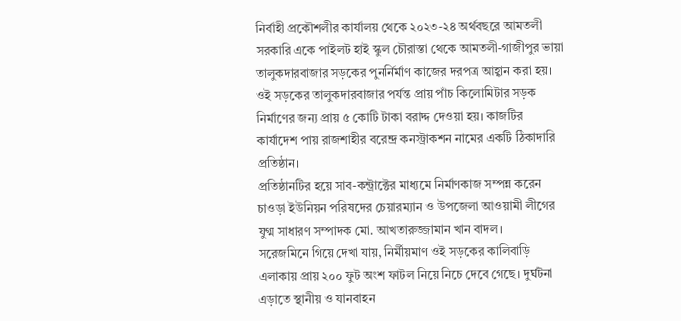নির্বাহী প্রকৌশলীর কার্যালয় থেকে ২০২৩-২৪ অর্থবছরে আমতলী সরকারি একে পাইলট হাই স্কুল চৌরাস্তা থেকে আমতলী-গাজীপুর ভায়া তালুকদারবাজার সড়কের পুনর্নির্মাণ কাজের দরপত্র আহ্বান করা হয়। ওই সড়কের তালুকদারবাজার পর্যন্ত প্রায় পাঁচ কিলোমিটার সড়ক নির্মাণের জন্য প্রায় ৫ কোটি টাকা বরাদ্দ দেওয়া হয়। কাজটির কার্যাদেশ পায় রাজশাহীর বরেন্দ্র কনস্ট্রাকশন নামের একটি ঠিকাদারি প্রতিষ্ঠান।
প্রতিষ্ঠানটির হয়ে সাব-কন্ট্রাক্টের মাধ্যমে নির্মাণকাজ সম্পন্ন করেন চাওড়া ইউনিয়ন পরিষদের চেয়ারম্যান ও উপজেলা আওয়ামী লীগের যুগ্ম সাধারণ সম্পাদক মো. আখতারুজ্জামান খান বাদল।
সরেজমিনে গিয়ে দেখা যায়, নির্মীয়মাণ ওই সড়কের কালিবাড়ি এলাকায় প্রায় ২০০ ফুট অংশ ফাটল নিয়ে নিচে দেবে গেছে। দুর্ঘটনা এড়াতে স্থানীয় ও যানবাহন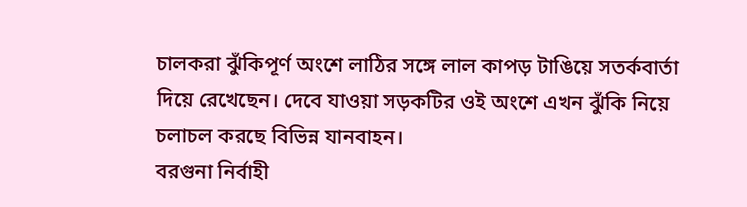চালকরা ঝুঁকিপূর্ণ অংশে লাঠির সঙ্গে লাল কাপড় টাঙিয়ে সতর্কবার্তা দিয়ে রেখেছেন। দেবে যাওয়া সড়কটির ওই অংশে এখন ঝুঁকি নিয়ে চলাচল করছে বিভিন্ন যানবাহন।
বরগুনা নির্বাহী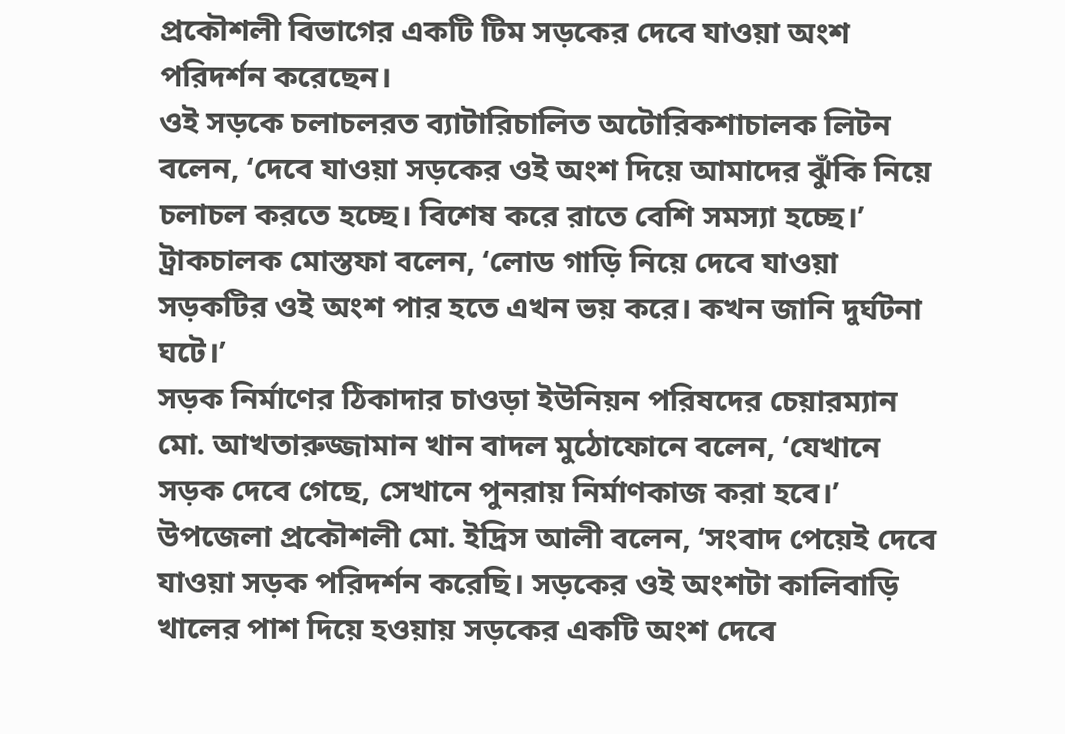প্রকৌশলী বিভাগের একটি টিম সড়কের দেবে যাওয়া অংশ পরিদর্শন করেছেন।
ওই সড়কে চলাচলরত ব্যাটারিচালিত অটোরিকশাচালক লিটন বলেন, ‘দেবে যাওয়া সড়কের ওই অংশ দিয়ে আমাদের ঝুঁকি নিয়ে চলাচল করতে হচ্ছে। বিশেষ করে রাতে বেশি সমস্যা হচ্ছে।’
ট্রাকচালক মোস্তফা বলেন, ‘লোড গাড়ি নিয়ে দেবে যাওয়া সড়কটির ওই অংশ পার হতে এখন ভয় করে। কখন জানি দুর্ঘটনা ঘটে।’
সড়ক নির্মাণের ঠিকাদার চাওড়া ইউনিয়ন পরিষদের চেয়ারম্যান মো. আখতারুজ্জামান খান বাদল মুঠোফোনে বলেন, ‘যেখানে সড়ক দেবে গেছে, সেখানে পুনরায় নির্মাণকাজ করা হবে।’
উপজেলা প্রকৌশলী মো. ইদ্রিস আলী বলেন, ‘সংবাদ পেয়েই দেবে যাওয়া সড়ক পরিদর্শন করেছি। সড়কের ওই অংশটা কালিবাড়ি খালের পাশ দিয়ে হওয়ায় সড়কের একটি অংশ দেবে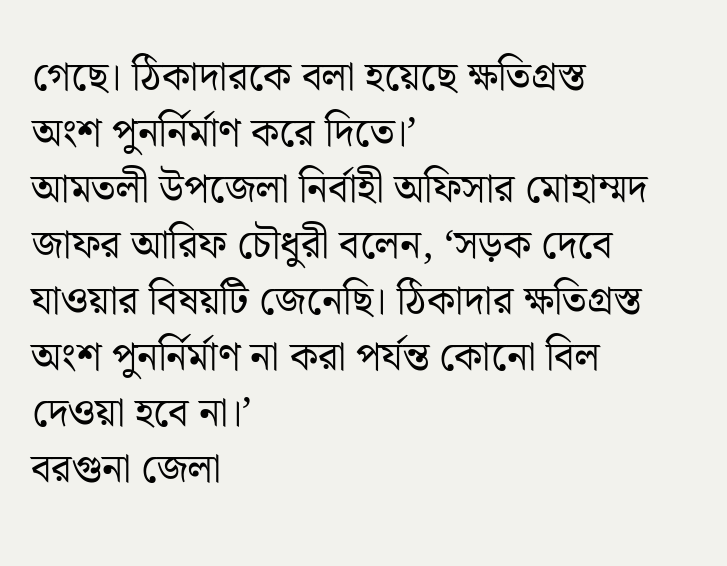গেছে। ঠিকাদারকে বলা হয়েছে ক্ষতিগ্রস্ত অংশ পুনর্নির্মাণ করে দিতে।’
আমতলী উপজেলা নির্বাহী অফিসার মোহাম্মদ জাফর আরিফ চৌধুরী বলেন, ‘সড়ক দেবে যাওয়ার বিষয়টি জেনেছি। ঠিকাদার ক্ষতিগ্রস্ত অংশ পুনর্নির্মাণ না করা পর্যন্ত কোনো বিল দেওয়া হবে না।’
বরগুনা জেলা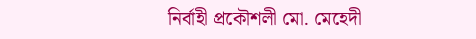নির্বাহী প্রকৌশলী মো. মেহেদী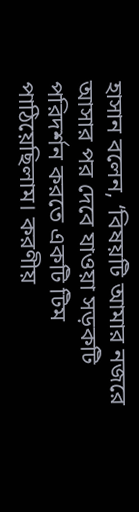হাসান বলেন, ‘বিষয়টি আমার নজরে আসার পর দেবে যাওয়া সড়কটি পরিদর্শন করতে একটি টিম পাঠিয়েছিলাম। করণীয়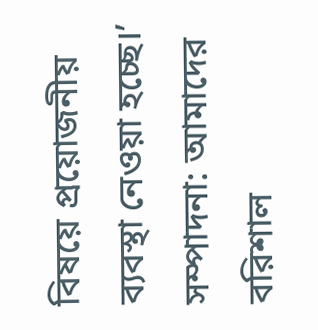বিষয়ে প্রয়োজনীয় ব্যবস্থা নেওয়া হচ্ছে।’
সম্পাদনা: আমাদের বরিশাল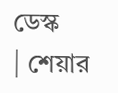ডেস্ক
| শেয়ার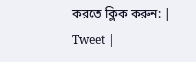করতে ক্লিক করুন: | Tweet |